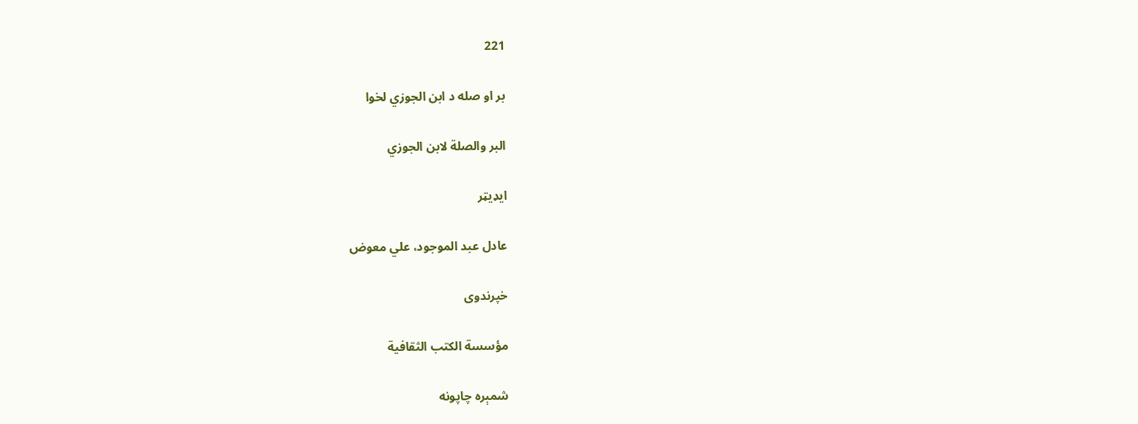221

بر او صله د ابن الجوزي لخوا

البر والصلة لابن الجوزي

ایډیټر

عادل عبد الموجود، علي معوض

خپرندوی

مؤسسة الكتب الثقافية

شمېره چاپونه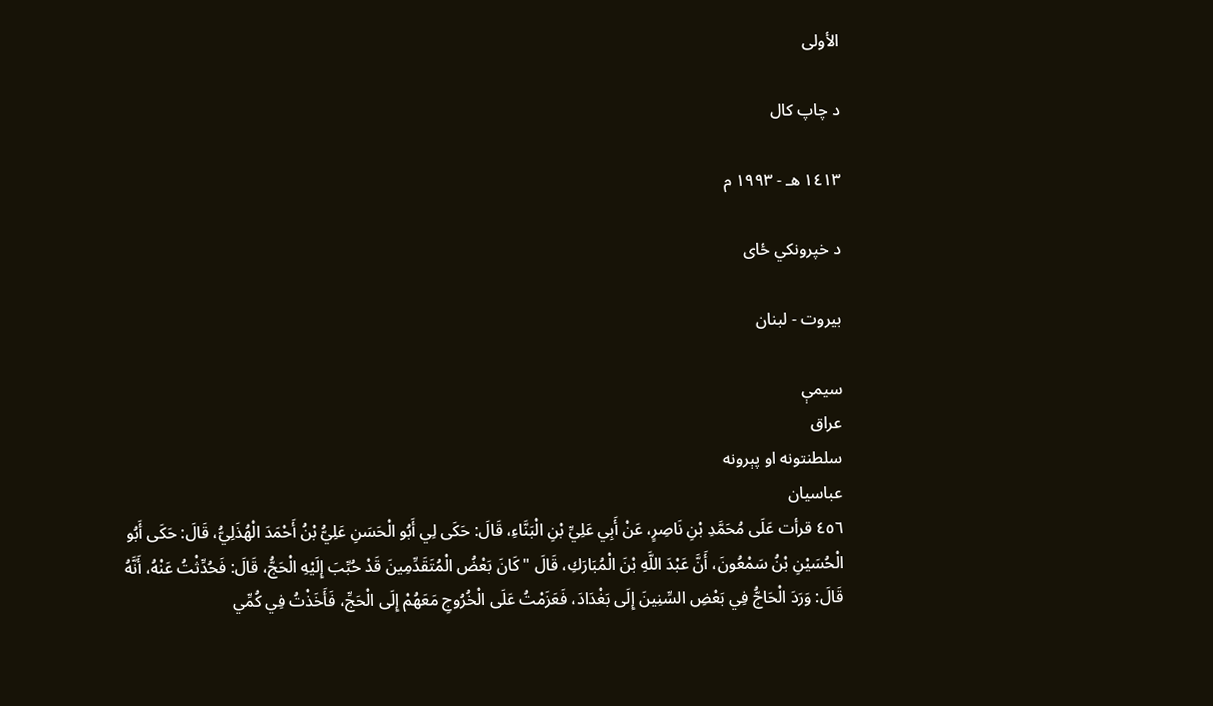الأولى

د چاپ کال

١٤١٣ هـ - ١٩٩٣ م

د خپرونکي ځای

بيروت - لبنان

سیمې
عراق
سلطنتونه او پېرونه
عباسيان
٤٥٦ قرأت عَلَى مُحَمَّدِ بْنِ نَاصِرٍ، عَنْ أَبِي عَلِيِّ بْنِ الْبَنَّاءِ، قَالَ: حَكَى لِي أَبُو الْحَسَنِ عَلِيُّ بْنُ أَحْمَدَ الْهُذَلِيُّ، قَالَ: حَكَى أَبُو الْحُسَيْنِ بْنُ سَمْعُونَ، أَنَّ عَبْدَ اللَّهِ بْنَ الْمُبَارَكِ، قَالَ " كَانَ بَعْضُ الْمُتَقَدِّمِينَ قَدْ حُبِّبَ إِلَيْهِ الْحَجُّ، قَالَ: فَحُدِّثْتُ عَنْهُ، أَنَّهُ قَالَ: وَرَدَ الْحَاجُّ فِي بَعْضِ السِّنِينَ إِلَى بَغْدَادَ، فَعَزَمْتُ عَلَى الْخُرُوجِ مَعَهُمْ إِلَى الْحَجِّ، فَأَخَذْتُ فِي كُمِّي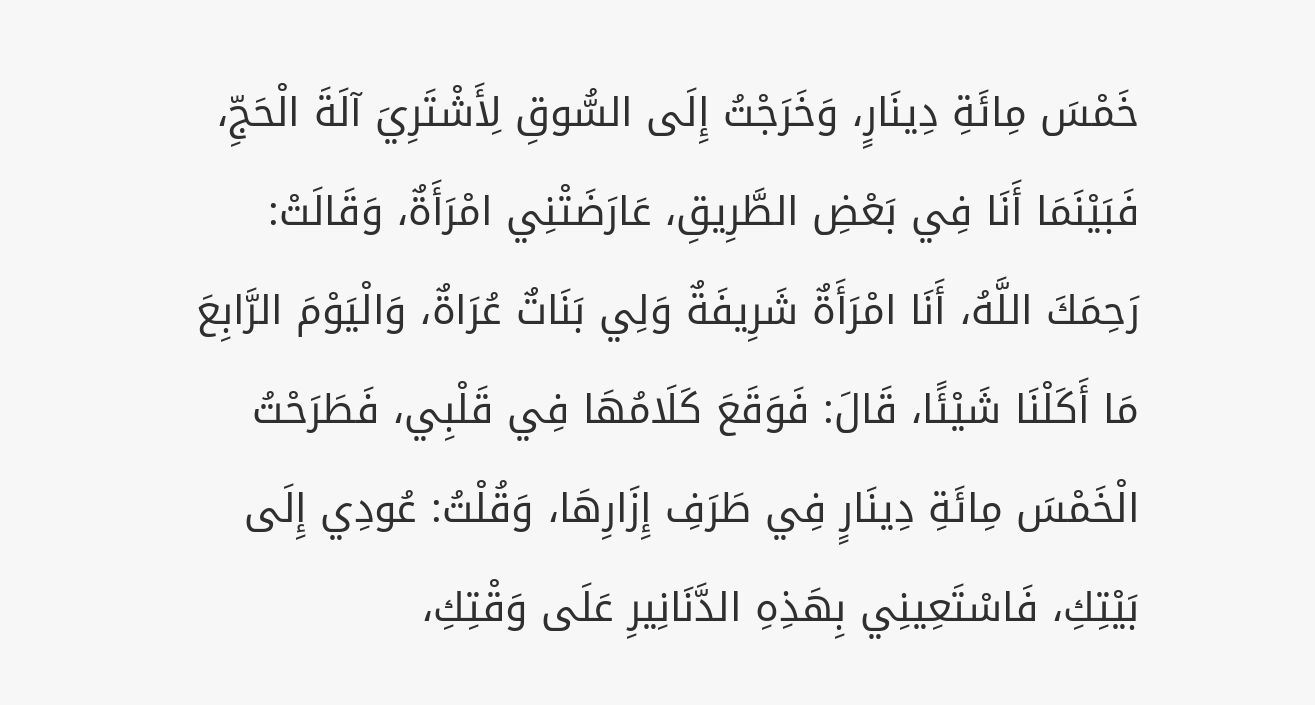خَمْسَ مِائَةِ دِينَارٍ، وَخَرَجْتُ إِلَى السُّوقِ لِأَشْتَرِيَ آلَةَ الْحَجِّ، فَبَيْنَمَا أَنَا فِي بَعْضِ الطَّرِيقِ، عَارَضَتْنِي امْرَأَةٌ، وَقَالَتْ: رَحِمَكَ اللَّهُ، أَنَا امْرَأَةٌ شَرِيفَةٌ وَلِي بَنَاتٌ عُرَاةٌ، وَالْيَوْمَ الرَّابِعَ مَا أَكَلْنَا شَيْئًا، قَالَ: فَوَقَعَ كَلَامُهَا فِي قَلْبِي، فَطَرَحْتُ الْخَمْسَ مِائَةِ دِينَارٍ فِي طَرَفِ إِزَارِهَا، وَقُلْتُ: عُودِي إِلَى بَيْتِكِ، فَاسْتَعِينِي بِهَذِهِ الدَّنَانِيرِ عَلَى وَقْتِكِ،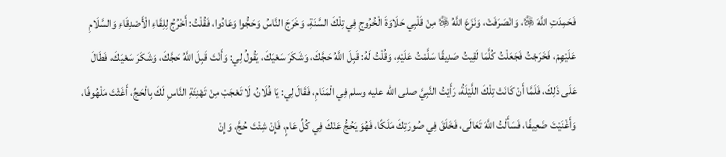فَحَمِدَتِ اللَّهَ ﷿، وَانْصَرَفَتْ، وَنَزَعَ اللَّهُ ﷿ مِنْ قَلْبِي حَلَاوَةَ الْخُرُوجِ فِي تِلْكَ السَّنَةِ، وَخَرَجَ النَّاسُ وَحَجُّوا وَعَادُوا، فَقُلْتُ: أَخْرُجُ لِلِقَاءِ الْأَصْدِقَاءِ وَالسَّلَامِ عَلَيْهِمْ، فَخَرَجْتُ فَجَعَلْتُ كُلَّمَا لَقِيتُ صَدِيقًا سَلَّمْتُ عَلَيْهِ، وَقُلْتُ لَهُ: قَبِلَ اللَّهُ حَجَّكَ، وَشَكَرَ سَعْيَكَ، يَقُولُ لِي: وَأَنْتَ قَبِلَ اللَّهُ حَجَّكَ، وَشَكَرَ سَعْيَكَ، فَطَالَ عَلَى ذَلِكَ، فَلَمَّا أَنْ كَانَتْ تِلْكَ اللَّيْلَةُ، رَأَيْتُ النَّبِيَّ صلى الله عليه وسلم فِي الْمَنَامِ، فَقَالَ لِي: يَا فُلَانُ، لَا تَعْجَبْ مِنْ تَهْنِئَةِ النَّاسِ لَكَ بِالْحَجِّ، أَغَثْتَ مَلْهُوفًا، وَأَغْنَيْتَ ضَعِيفًا، فَسَأَلْتُ اللَّهَ تَعَالَى، فَخَلَقَ فِي صُورَتِكَ مَلَكًا، فَهُوَ يَحُجُّ عَنْكَ فِي كُلِّ عَامٍ، فَإِنْ شِئْتَ حُجَّ، وَإِنْ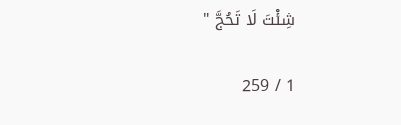شِئْتَ لَا تَحُجَّ "

1 / 259